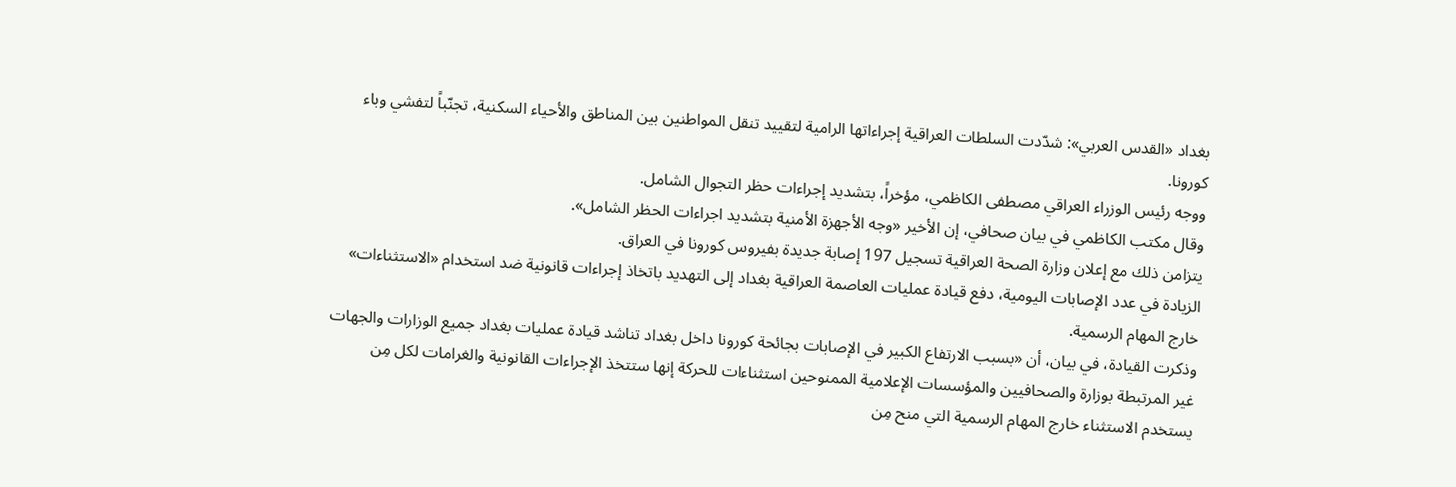بغداد «القدس العربي»: شدّدت السلطات العراقية إجراءاتها الرامية لتقييد تنقل المواطنين بين المناطق والأحياء السكنية، تجنّباً لتفشي وباء كورونا.
ووجه رئيس الوزراء العراقي مصطفى الكاظمي، مؤخراً، بتشديد إجراءات حظر التجوال الشامل.
وقال مكتب الكاظمي في بيان صحافي، إن الأخير «وجه الأجهزة الأمنية بتشديد اجراءات الحظر الشامل».
يتزامن ذلك مع إعلان وزارة الصحة العراقية تسجيل 197 إصابة جديدة بفيروس كورونا في العراق.
الزيادة في عدد الإصابات اليومية، دفع قيادة عمليات العاصمة العراقية بغداد إلى التهديد باتخاذ إجراءات قانونية ضد استخدام «الاستثناءات» خارج المهام الرسمية.
وذكرت القيادة، في بيان، أن «بسبب الارتفاع الكبير في الإصابات بجائحة كورونا داخل بغداد تناشد قيادة عمليات بغداد جميع الوزارات والجهات غير المرتبطة بوزارة والصحافيين والمؤسسات الإعلامية الممنوحين استثناءات للحركة إنها ستتخذ الإجراءات القانونية والغرامات لكل مِن يستخدم الاستثناء خارج المهام الرسمية التي منح مِن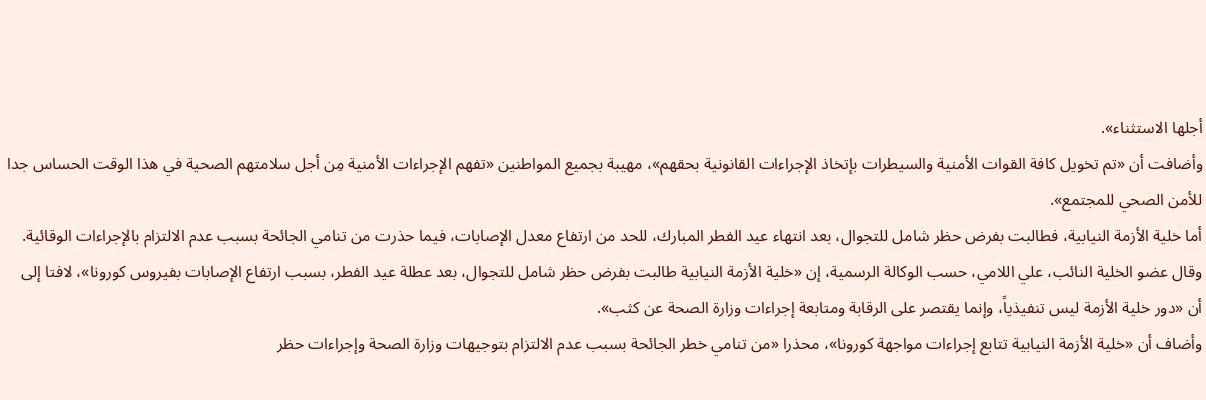أجلها الاستثناء».
وأضافت أن «تم تخويل كافة القوات الأمنية والسيطرات بإتخاذ الإجراءات القانونية بحقهم»، مهيبة بجميع المواطنين «تفهم الإجراءات الأمنية مِن أجل سلامتهم الصحية في هذا الوقت الحساس جدا للأمن الصحي للمجتمع».
أما خلية الأزمة النيابية، فطالبت بفرض حظر شامل للتجوال، بعد انتهاء عيد الفطر المبارك، للحد من ارتفاع معدل الإصابات، فيما حذرت من تنامي الجائحة بسبب عدم الالتزام بالإجراءات الوقائية.
وقال عضو الخلية النائب، علي اللامي، حسب الوكالة الرسمية، إن «خلية الأزمة النيابية طالبت بفرض حظر شامل للتجوال، بعد عطلة عيد الفطر، بسبب ارتفاع الإصابات بفيروس كورونا»، لافتا إلى أن «دور خلية الأزمة ليس تنفيذياً، وإنما يقتصر على الرقابة ومتابعة إجراءات وزارة الصحة عن كثب».
وأضاف أن «خلية الأزمة النيابية تتابع إجراءات مواجهة كورونا»، محذرا «من تنامي خطر الجائحة بسبب عدم الالتزام بتوجيهات وزارة الصحة وإجراءات حظر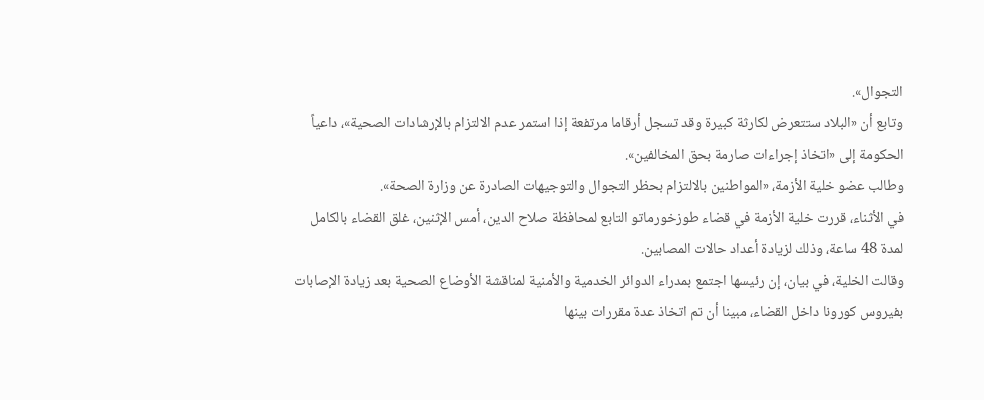التجوال».
وتابع أن «البلاد ستتعرض لكارثة كبيرة وقد تسجل أرقاما مرتفعة إذا استمر عدم الالتزام بالإرشادات الصحية»، داعياً الحكومة إلى «اتخاذ إجراءات صارمة بحق المخالفين».
وطالب عضو خلية الأزمة، «المواطنين بالالتزام بحظر التجوال والتوجيهات الصادرة عن وزارة الصحة».
في الأثناء، قررت خلية الأزمة في قضاء طوزخورماتو التابع لمحافظة صلاح الدين، أمس الإثنين، غلق القضاء بالكامل لمدة 48 ساعة، وذلك لزيادة أعداد حالات المصابين.
وقالت الخلية، في بيان، إن رئيسها اجتمع بمدراء الدوائر الخدمية والأمنية لمناقشة الأوضاع الصحية بعد زيادة الإصابات بفيروس كورونا داخل القضاء، مبينا أن تم اتخاذ عدة مقررات بينها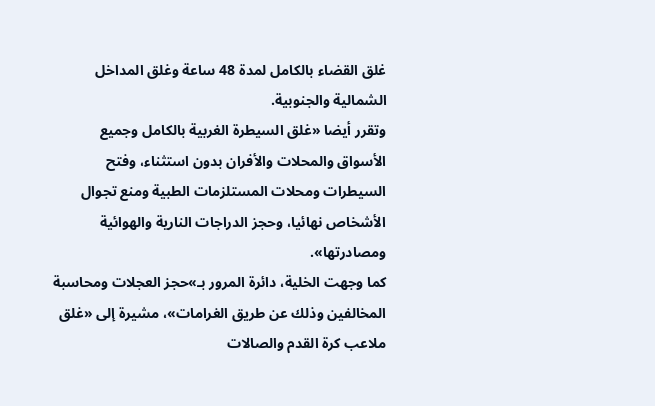غلق القضاء بالكامل لمدة 48 ساعة وغلق المداخل الشمالية والجنوبية.
وتقرر أيضا «غلق السيطرة الغربية بالكامل وجميع الأسواق والمحلات والأفران بدون استثناء، وفتح السيطرات ومحلات المستلزمات الطبية ومنع تجوال الأشخاص نهائيا، وحجز الدراجات النارية والهوائية ومصادرتها».
كما وجهت الخلية، دائرة المرور بـ»حجز العجلات ومحاسبة المخالفين وذلك عن طريق الغرامات»، مشيرة إلى «غلق ملاعب كرة القدم والصالات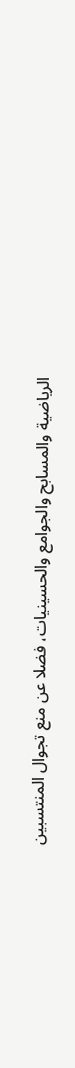الرياضية والمسابح والجوامع والحسينيات، فضلا عن منع تجوال المنتسبين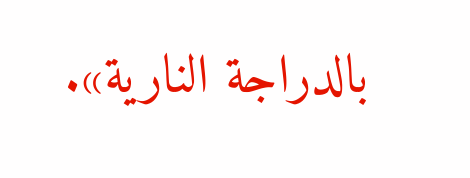بالدراجة النارية».